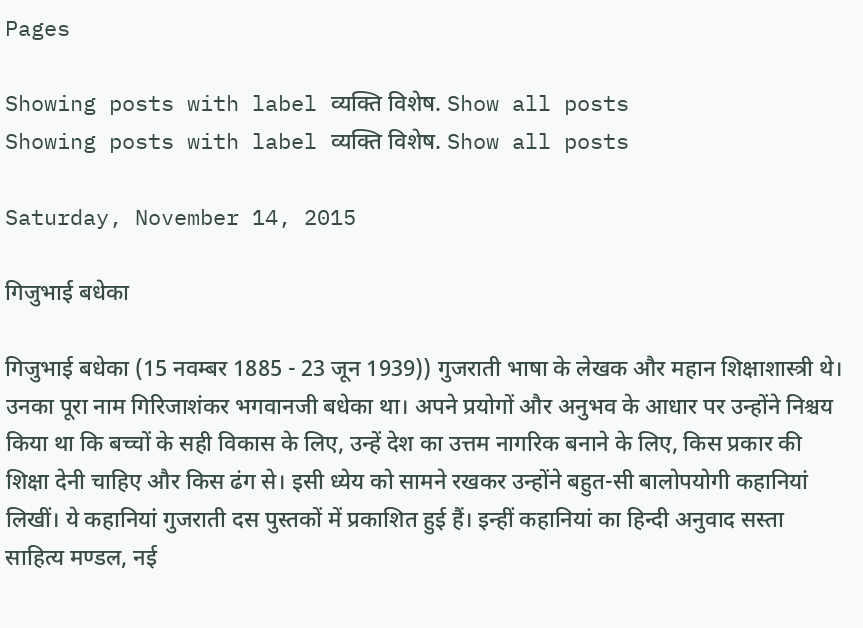Pages

Showing posts with label व्यक्ति विशेष. Show all posts
Showing posts with label व्यक्ति विशेष. Show all posts

Saturday, November 14, 2015

गिजुभाई बधेका

गिजुभाई बधेका (15 नवम्बर 1885 - 23 जून 1939)) गुजराती भाषा के लेखक और महान शिक्षाशास्त्री थे। उनका पूरा नाम गिरिजाशंकर भगवानजी बधेका था। अपने प्रयोगों और अनुभव के आधार पर उन्होंने निश्चय किया था कि बच्चों के सही विकास के लिए, उन्हें देश का उत्तम नागरिक बनाने के लिए, किस प्रकार की शिक्षा देनी चाहिए और किस ढंग से। इसी ध्येय को सामने रखकर उन्होंने बहुत-सी बालोपयोगी कहानियां लिखीं। ये कहानियां गुजराती दस पुस्तकों में प्रकाशित हुई हैं। इन्हीं कहानियां का हिन्दी अनुवाद सस्ता साहित्य मण्डल, नई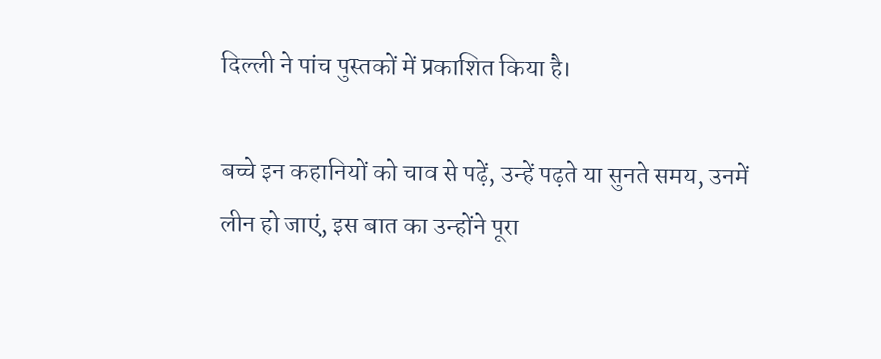दिल्ली ने पांच पुस्तकों में प्रकाशित किया है।

बच्चे इन कहानियों को चाव से पढ़ें, उन्हें पढ़ते या सुनते समय, उनमें लीन हो जाएं, इस बात का उन्होंने पूरा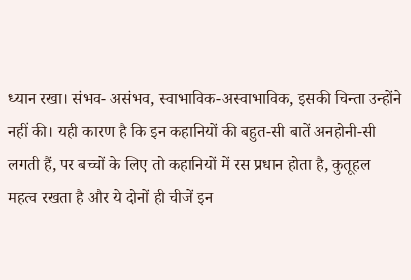ध्यान रखा। संभव- असंभव, स्वाभाविक-अस्वाभाविक, इसकी चिन्ता उन्होंने नहीं की। यही कारण है कि इन कहानियों की बहुत-सी बातें अनहोनी-सी लगती हैं, पर बच्चों के लिए तो कहानियों में रस प्रधान होता है, कुतूहल महत्व रखता है और ये दोनों ही चीजें इन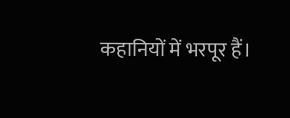कहानियों में भरपूर हैं।